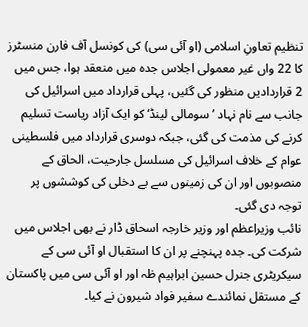تنظیم تعاونِ اسلامی (او آئی سی) کی کونسل آف فارن منسٹرز کا 22 واں غیر معمولی اجلاس جدہ میں منعقد ہوا، جس میں 2 قراردادیں منظور کی گئیں، پہلی قرارداد میں اسرائیل کی جانب سے نام نہاد ’سومالی لینڈ‘ کو ایک آزاد ریاست تسلیم کرنے کی مذمت کی گئی، جبکہ دوسری قرارداد میں فلسطینی عوام کے خلاف اسرائیل کی مسلسل جارحیت، الحاق کے منصوبوں اور ان کی زمینوں سے بے دخلی کی کوششوں پر توجہ دی گئی۔
نائب وزیراعظم اور وزیر خارجہ اسحاق ڈار نے بھی اجلاس میں شرکت کی۔ جدہ پہنچنے پر ان کا استقبال او آئی سی کے سیکریٹری جنرل حسین ابراہیم طٰہ اور او آئی سی میں پاکستان کے مستقل نمائندے سفیر فواد شیرون نے کیا۔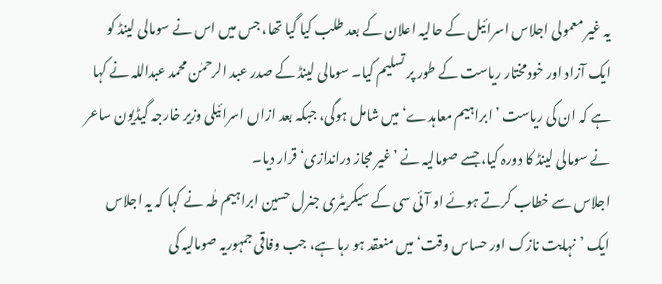یہ غیر معمولی اجلاس اسرائیل کے حالیہ اعلان کے بعد طلب کیا گیا تھا، جس میں اس نے سومالی لینڈ کو ایک آزاد اور خودمختار ریاست کے طور پر تسلیم کیا۔ سومالی لینڈ کے صدر عبد الرحمٰن محمد عبداللہ نے کہا ہے کہ ان کی ریاست ’ابراہیم معاہدے‘ میں شامل ہوگی، جبکہ بعد ازاں اسرائیلی وزیر خارجہ گیڈیون ساعر نے سومالی لینڈ کا دورہ کیا، جسے صومالیہ نے ’غیر مجاز دراندازی‘ قرار دیا۔
اجلاس سے خطاب کرتے ہوئے او آئی سی کے سیکریٹری جنرل حسین ابراہیم طٰہ نے کہا کہ یہ اجلاس ایک ’نہایت نازک اور حساس وقت‘ میں منعقد ہو رہا ہے، جب وفاقی جمہوریہ صومالیہ کی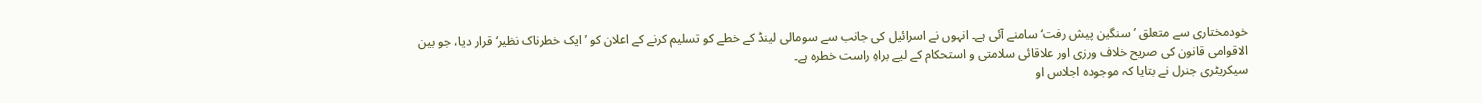خودمختاری سے متعلق ’سنگین پیش رفت‘ سامنے آئی ہے۔ انہوں نے اسرائیل کی جانب سے سومالی لینڈ کے خطے کو تسلیم کرنے کے اعلان کو ’ایک خطرناک نظیر‘ قرار دیا، جو بین الاقوامی قانون کی صریح خلاف ورزی اور علاقائی سلامتی و استحکام کے لیے براہِ راست خطرہ ہے۔
سیکریٹری جنرل نے بتایا کہ موجودہ اجلاس او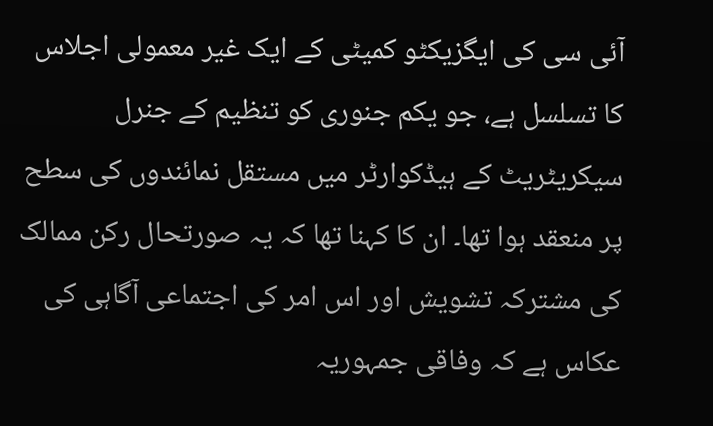آئی سی کی ایگزیکٹو کمیٹی کے ایک غیر معمولی اجلاس کا تسلسل ہے، جو یکم جنوری کو تنظیم کے جنرل سیکریٹریٹ کے ہیڈکوارٹر میں مستقل نمائندوں کی سطح پر منعقد ہوا تھا۔ ان کا کہنا تھا کہ یہ صورتحال رکن ممالک کی مشترکہ تشویش اور اس امر کی اجتماعی آگاہی کی عکاس ہے کہ وفاقی جمہوریہ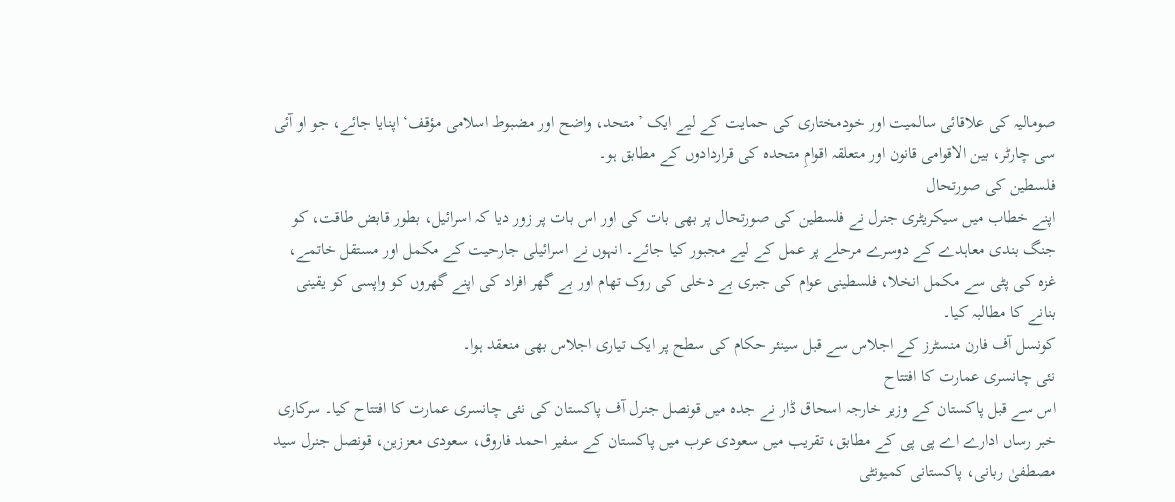صومالیہ کی علاقائی سالمیت اور خودمختاری کی حمایت کے لیے ایک ’متحد، واضح اور مضبوط اسلامی مؤقف‘ اپنایا جائے، جو او آئی سی چارٹر، بین الاقوامی قانون اور متعلقہ اقوامِ متحدہ کی قراردادوں کے مطابق ہو۔
فلسطین کی صورتحال
اپنے خطاب میں سیکریٹری جنرل نے فلسطین کی صورتحال پر بھی بات کی اور اس بات پر زور دیا کہ اسرائیل، بطور قابض طاقت، کو جنگ بندی معاہدے کے دوسرے مرحلے پر عمل کے لیے مجبور کیا جائے۔ انہوں نے اسرائیلی جارحیت کے مکمل اور مستقل خاتمے، غزہ کی پٹی سے مکمل انخلا، فلسطینی عوام کی جبری بے دخلی کی روک تھام اور بے گھر افراد کی اپنے گھروں کو واپسی کو یقینی بنانے کا مطالبہ کیا۔
کونسل آف فارن منسٹرز کے اجلاس سے قبل سینئر حکام کی سطح پر ایک تیاری اجلاس بھی منعقد ہوا۔
نئی چانسری عمارت کا افتتاح
اس سے قبل پاکستان کے وزیر خارجہ اسحاق ڈار نے جدہ میں قونصل جنرل آف پاکستان کی نئی چانسری عمارت کا افتتاح کیا۔ سرکاری خبر رساں ادارے اے پی پی کے مطابق، تقریب میں سعودی عرب میں پاکستان کے سفیر احمد فاروق، سعودی معززین، قونصل جنرل سید مصطفیٰ ربانی، پاکستانی کمیونٹی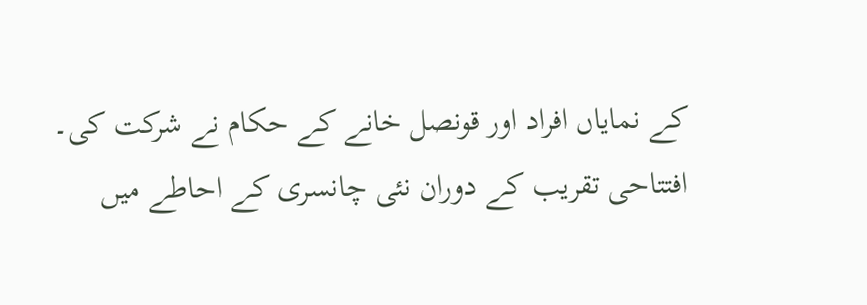کے نمایاں افراد اور قونصل خانے کے حکام نے شرکت کی۔
افتتاحی تقریب کے دوران نئی چانسری کے احاطے میں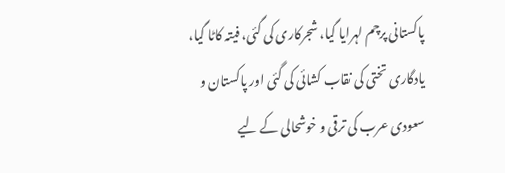پاکستانی پرچم لہرایا گیا، شجرکاری کی گئی، فیتہ کاٹا گیا، یادگاری تختی کی نقاب کشائی کی گئی اور پاکستان و سعودی عرب کی ترقی و خوشحالی کے لیے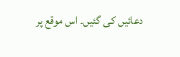دعائیں کی گئیں۔ اس موقع پر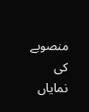منصوبے کی نمایاں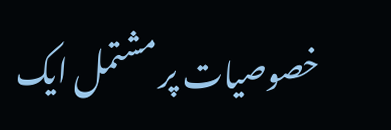خصوصیات پر مشتمل ایک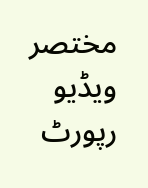مختصر ویڈیو رپورٹ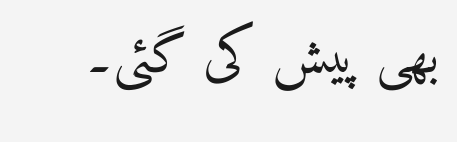بھی پیش کی گئی۔